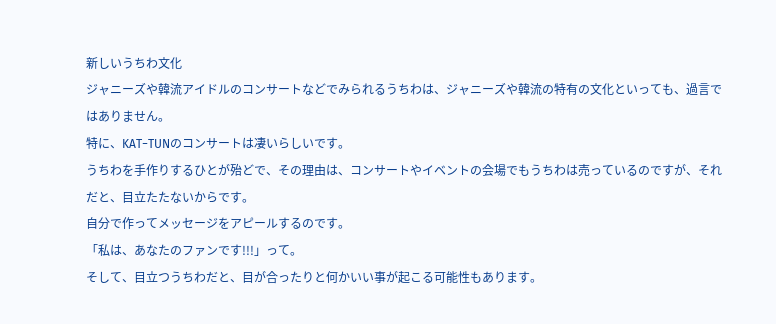新しいうちわ文化
ジャニーズや韓流アイドルのコンサートなどでみられるうちわは、ジャニーズや韓流の特有の文化といっても、過言ではありません。
特に、KAT−TUNのコンサートは凄いらしいです。
うちわを手作りするひとが殆どで、その理由は、コンサートやイベントの会場でもうちわは売っているのですが、それだと、目立たたないからです。
自分で作ってメッセージをアピールするのです。
「私は、あなたのファンです!!!」って。
そして、目立つうちわだと、目が合ったりと何かいい事が起こる可能性もあります。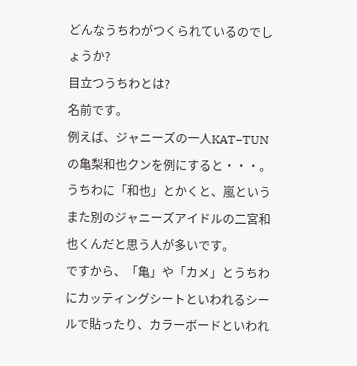どんなうちわがつくられているのでしょうか?
目立つうちわとは?
名前です。
例えば、ジャニーズの一人KAT−TUNの亀梨和也クンを例にすると・・・。
うちわに「和也」とかくと、嵐というまた別のジャニーズアイドルの二宮和也くんだと思う人が多いです。
ですから、「亀」や「カメ」とうちわにカッティングシートといわれるシールで貼ったり、カラーボードといわれ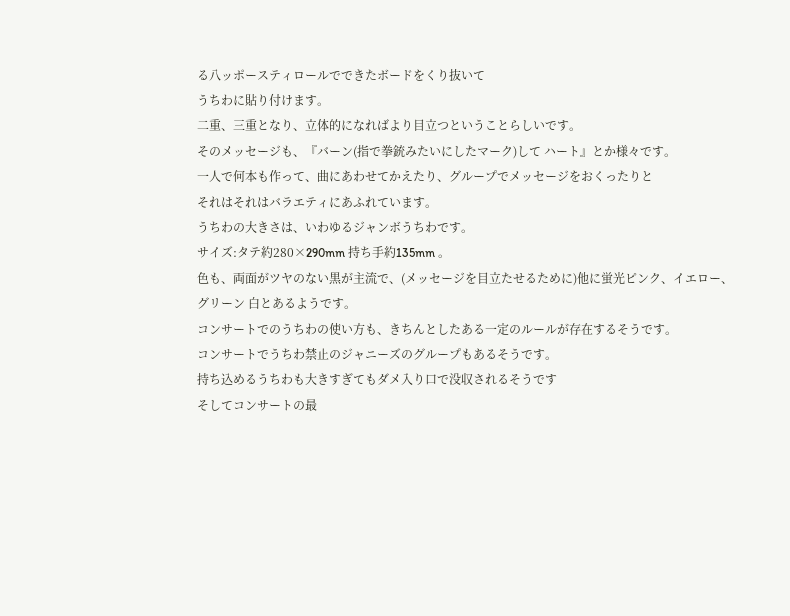る八ッポースティロールでできたボードをくり抜いて
うちわに貼り付けます。
二重、三重となり、立体的になればより目立つということらしいです。
そのメッセージも、『バーン(指で拳銃みたいにしたマーク)して ハート』とか様々です。
一人で何本も作って、曲にあわせてかえたり、グループでメッセージをおくったりと
それはそれはバラエティにあふれています。
うちわの大きさは、いわゆるジャンボうちわです。
サイズ:タテ約280×290mm 持ち手約135mm 。
色も、両面がツヤのない黒が主流で、(メッセージを目立たせるために)他に蛍光ピンク、イエロー、グリーン 白とあるようです。
コンサートでのうちわの使い方も、きちんとしたある一定のルールが存在するそうです。
コンサートでうちわ禁止のジャニーズのグループもあるそうです。
持ち込めるうちわも大きすぎてもダメ入り口で没収されるそうです
そしてコンサートの最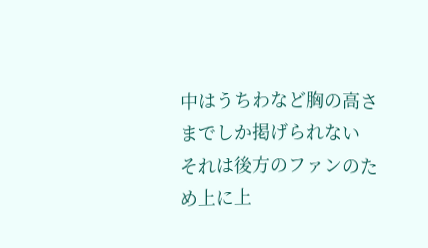中はうちわなど胸の高さまでしか掲げられない
それは後方のファンのため上に上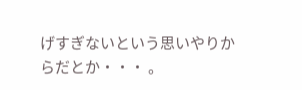げすぎないという思いやりからだとか・・・ 。